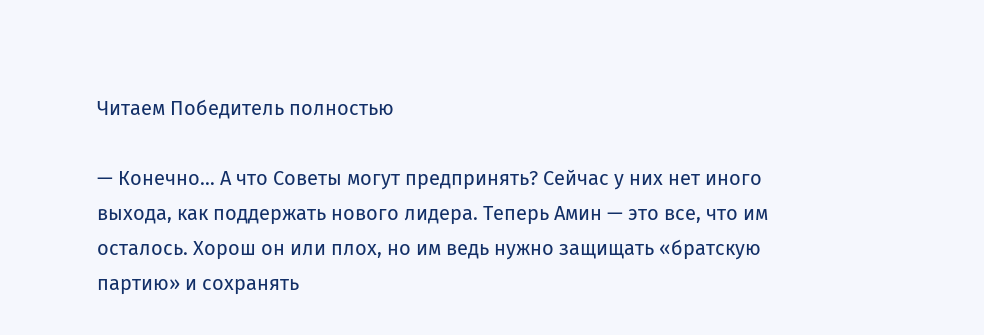Читаем Победитель полностью

— Конечно… А что Советы могут предпринять? Сейчас у них нет иного выхода, как поддержать нового лидера. Теперь Амин — это все, что им осталось. Хорош он или плох, но им ведь нужно защищать «братскую партию» и сохранять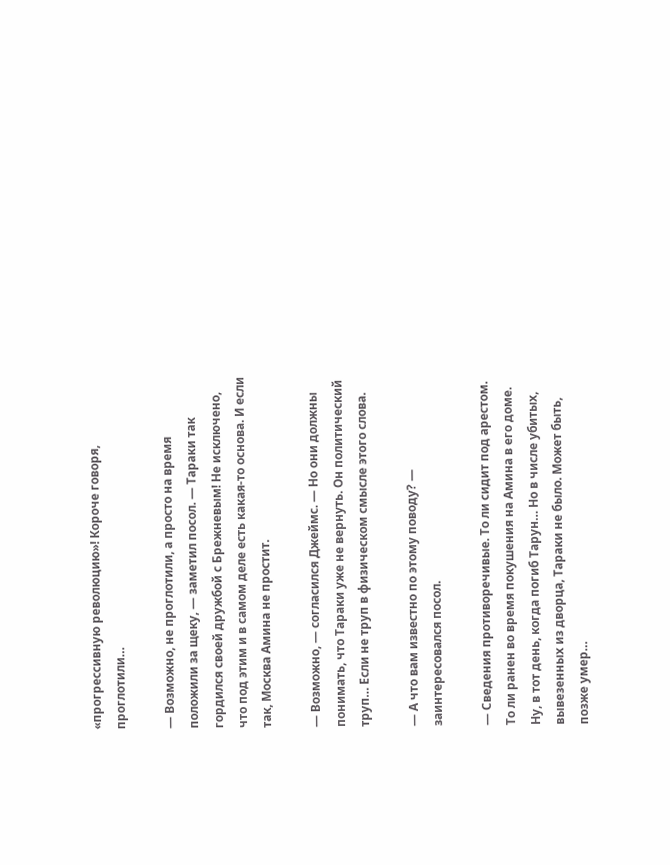«прогрессивную революцию»! Короче говоря, проглотили…

— Возможно, не проглотили, а просто на время положили за щеку, — заметил посол. — Тараки так гордился своей дружбой с Брежневым! Не исключено, что под этим и в самом деле есть какая-то основа. И если так, Москва Амина не простит.

— Возможно, — согласился Джеймс. — Но они должны понимать, что Тараки уже не вернуть. Он политический труп… Если не труп в физическом смысле этого слова.

— А что вам известно по этому поводу? — заинтересовался посол.

— Сведения противоречивые. То ли сидит под арестом. То ли ранен во время покушения на Амина в его доме. Ну, в тот день, когда погиб Тарун… Но в числе убитых, вывезенных из дворца, Тараки не было. Может быть, позже умер…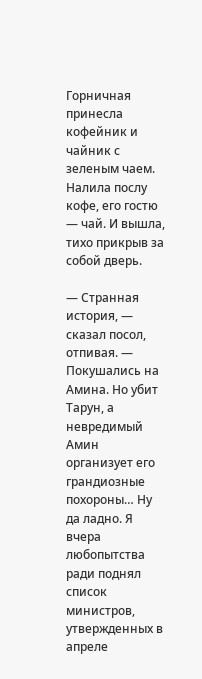Горничная принесла кофейник и чайник с зеленым чаем. Налила послу кофе, его гостю — чай. И вышла, тихо прикрыв за собой дверь.

— Странная история, — сказал посол, отпивая. — Покушались на Амина. Но убит Тарун, а невредимый Амин организует его грандиозные похороны… Ну да ладно. Я вчера любопытства ради поднял список министров, утвержденных в апреле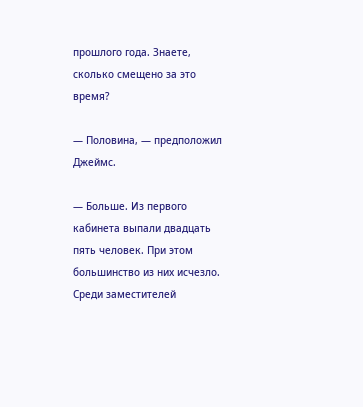прошлого года. Знаете, сколько смещено за это время?

— Половина, — предположил Джеймс.

— Больше. Из первого кабинета выпали двадцать пять человек. При этом большинство из них исчезло. Среди заместителей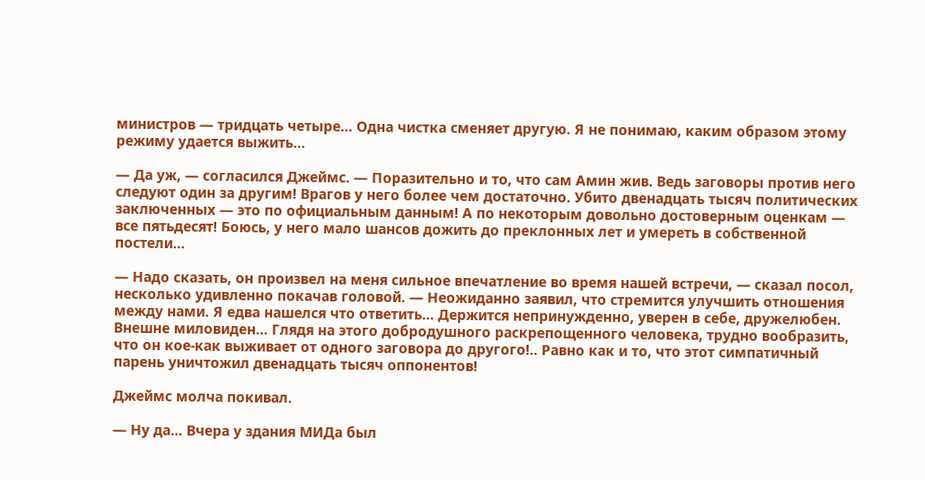министров — тридцать четыре… Одна чистка сменяет другую. Я не понимаю, каким образом этому режиму удается выжить…

— Да уж, — согласился Джеймс. — Поразительно и то, что сам Амин жив. Ведь заговоры против него следуют один за другим! Врагов у него более чем достаточно. Убито двенадцать тысяч политических заключенных — это по официальным данным! А по некоторым довольно достоверным оценкам — все пятьдесят! Боюсь, у него мало шансов дожить до преклонных лет и умереть в собственной постели…

— Надо сказать, он произвел на меня сильное впечатление во время нашей встречи, — сказал посол, несколько удивленно покачав головой. — Неожиданно заявил, что стремится улучшить отношения между нами. Я едва нашелся что ответить… Держится непринужденно, уверен в себе, дружелюбен. Внешне миловиден… Глядя на этого добродушного раскрепощенного человека, трудно вообразить, что он кое-как выживает от одного заговора до другого!.. Равно как и то, что этот симпатичный парень уничтожил двенадцать тысяч оппонентов!

Джеймс молча покивал.

— Ну да… Вчера у здания МИДа был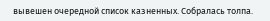вывешен очередной список казненных. Собралась толпа.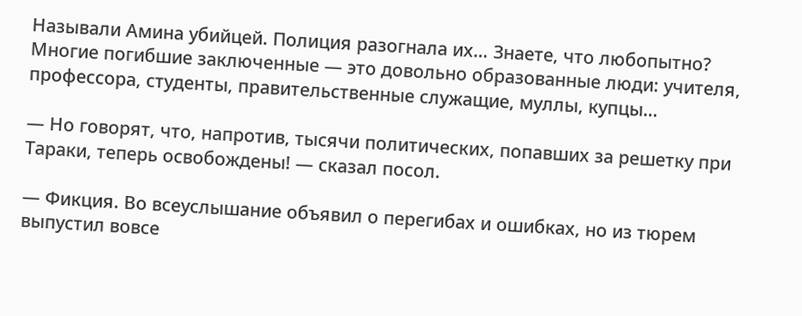Называли Амина убийцей. Полиция разогнала их… Знаете, что любопытно? Многие погибшие заключенные — это довольно образованные люди: учителя, профессора, студенты, правительственные служащие, муллы, купцы…

— Но говорят, что, напротив, тысячи политических, попавших за решетку при Тараки, теперь освобождены! — сказал посол.

— Фикция. Во всеуслышание объявил о перегибах и ошибках, но из тюрем выпустил вовсе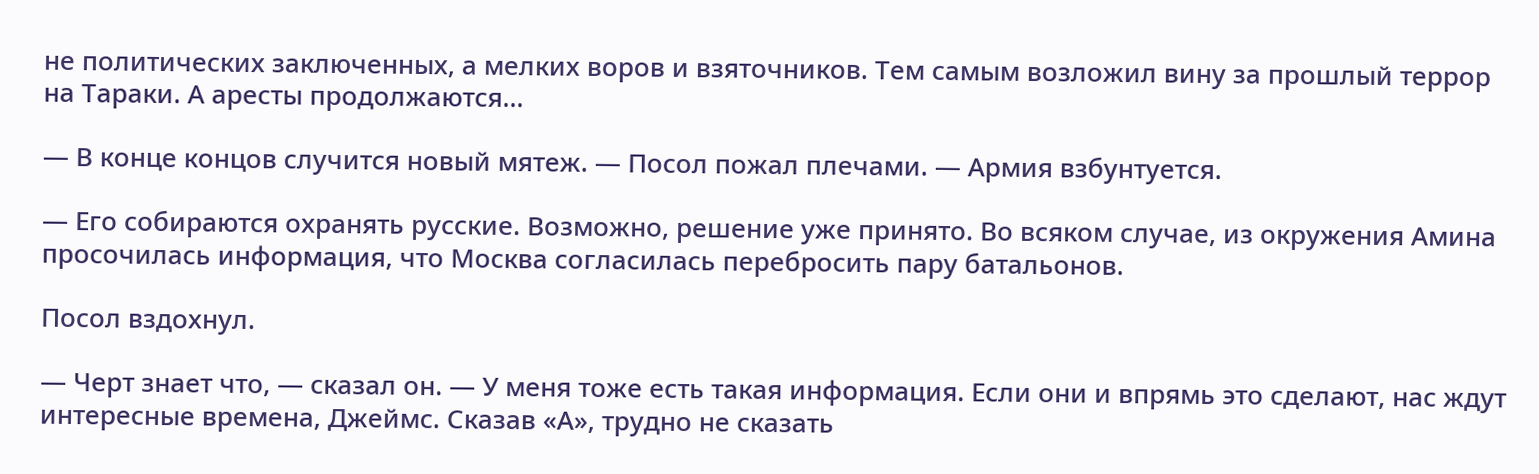не политических заключенных, а мелких воров и взяточников. Тем самым возложил вину за прошлый террор на Тараки. А аресты продолжаются…

— В конце концов случится новый мятеж. — Посол пожал плечами. — Армия взбунтуется.

— Его собираются охранять русские. Возможно, решение уже принято. Во всяком случае, из окружения Амина просочилась информация, что Москва согласилась перебросить пару батальонов.

Посол вздохнул.

— Черт знает что, — сказал он. — У меня тоже есть такая информация. Если они и впрямь это сделают, нас ждут интересные времена, Джеймс. Сказав «А», трудно не сказать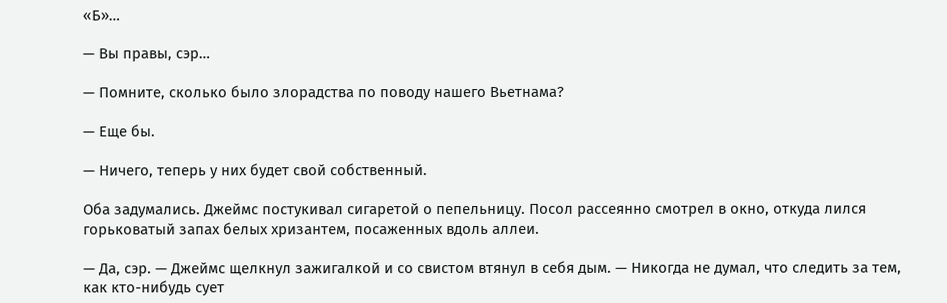«Б»…

— Вы правы, сэр…

— Помните, сколько было злорадства по поводу нашего Вьетнама?

— Еще бы.

— Ничего, теперь у них будет свой собственный.

Оба задумались. Джеймс постукивал сигаретой о пепельницу. Посол рассеянно смотрел в окно, откуда лился горьковатый запах белых хризантем, посаженных вдоль аллеи.

— Да, сэр. — Джеймс щелкнул зажигалкой и со свистом втянул в себя дым. — Никогда не думал, что следить за тем, как кто-нибудь сует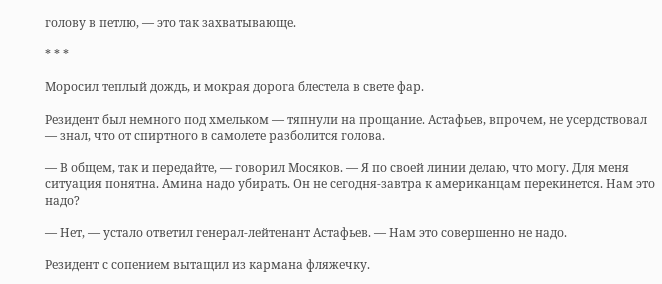голову в петлю, — это так захватывающе.

* * *

Моросил теплый дождь, и мокрая дорога блестела в свете фар.

Резидент был немного под хмельком — тяпнули на прощание. Астафьев, впрочем, не усердствовал — знал, что от спиртного в самолете разболится голова.

— В общем, так и передайте, — говорил Мосяков. — Я по своей линии делаю, что могу. Для меня ситуация понятна. Амина надо убирать. Он не сегодня-завтра к американцам перекинется. Нам это надо?

— Нет, — устало ответил генерал-лейтенант Астафьев. — Нам это совершенно не надо.

Резидент с сопением вытащил из кармана фляжечку.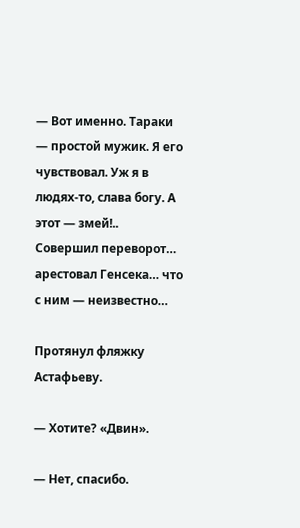— Вот именно. Тараки — простой мужик. Я его чувствовал. Уж я в людях-то, слава богу. А этот — змей!.. Совершил переворот… арестовал Генсека… что с ним — неизвестно…

Протянул фляжку Астафьеву.

— Хотите? «Двин».

— Нет, спасибо.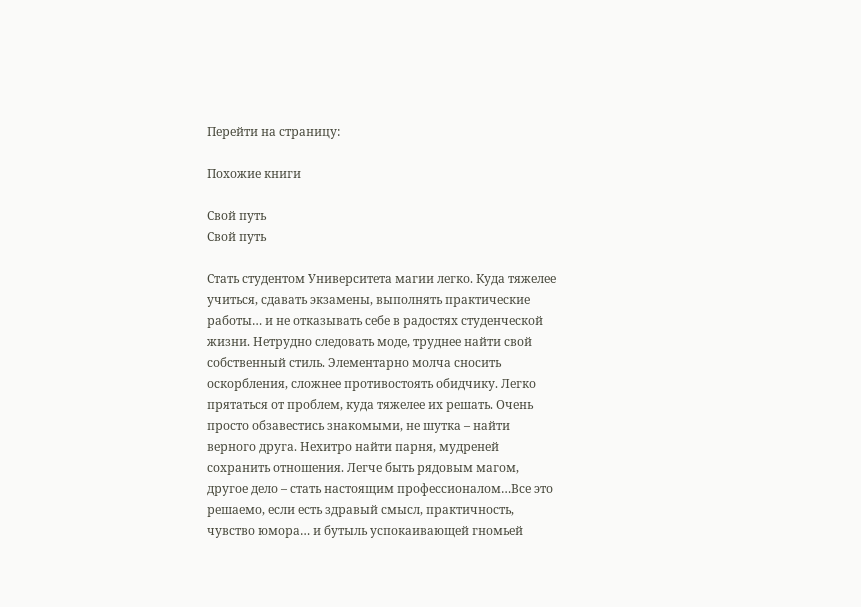Перейти на страницу:

Похожие книги

Свой путь
Свой путь

Стать студентом Университета магии легко. Куда тяжелее учиться, сдавать экзамены, выполнять практические работы… и не отказывать себе в радостях студенческой жизни. Нетрудно следовать моде, труднее найти свой собственный стиль. Элементарно молча сносить оскорбления, сложнее противостоять обидчику. Легко прятаться от проблем, куда тяжелее их решать. Очень просто обзавестись знакомыми, не шутка – найти верного друга. Нехитро найти парня, мудреней сохранить отношения. Легче быть рядовым магом, другое дело – стать настоящим профессионалом…Все это решаемо, если есть здравый смысл, практичность, чувство юмора… и бутыль успокаивающей гномьей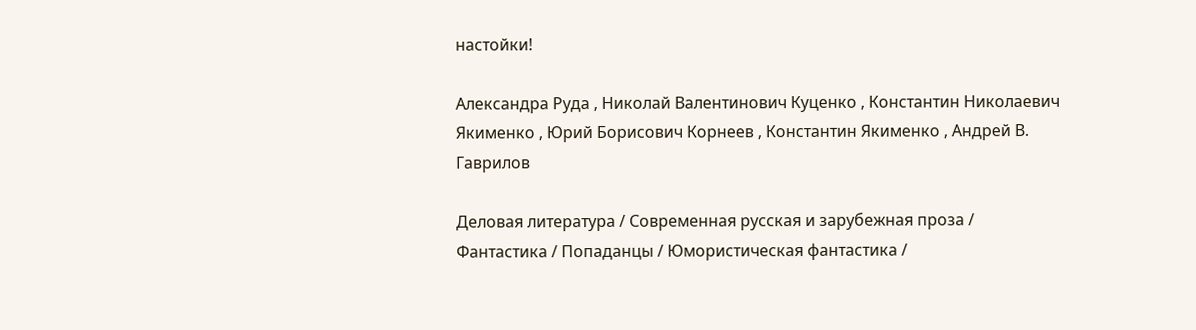настойки!

Александра Руда , Николай Валентинович Куценко , Константин Николаевич Якименко , Юрий Борисович Корнеев , Константин Якименко , Андрей В. Гаврилов

Деловая литература / Современная русская и зарубежная проза / Фантастика / Попаданцы / Юмористическая фантастика /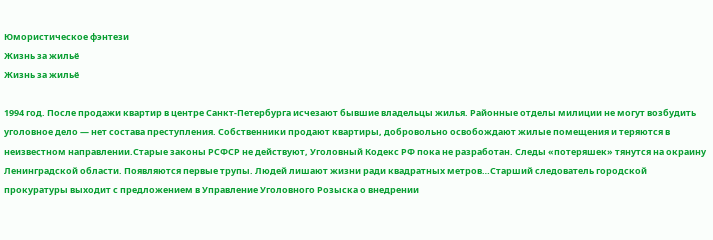Юмористическое фэнтези
Жизнь за жильё
Жизнь за жильё

1994 год. После продажи квартир в центре Санкт-Петербурга исчезают бывшие владельцы жилья. Районные отделы милиции не могут возбудить уголовное дело — нет состава преступления. Собственники продают квартиры, добровольно освобождают жилые помещения и теряются в неизвестном направлении.Старые законы РСФСР не действуют, Уголовный Кодекс РФ пока не разработан. Следы «потеряшек» тянутся на окраину Ленинградской области. Появляются первые трупы. Людей лишают жизни ради квадратных метров…Старший следователь городской прокуратуры выходит с предложением в Управление Уголовного Розыска о внедрении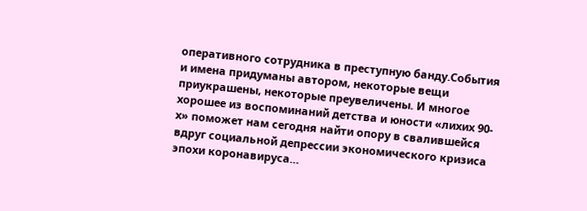оперативного сотрудника в преступную банду.События и имена придуманы автором, некоторые вещи приукрашены, некоторые преувеличены. И многое хорошее из воспоминаний детства и юности «лихих 90-х» поможет нам сегодня найти опору в свалившейся вдруг социальной депрессии экономического кризиса эпохи коронавируса…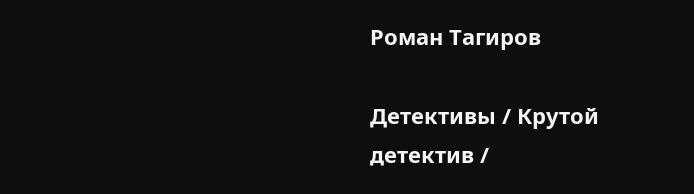Роман Тагиров

Детективы / Крутой детектив /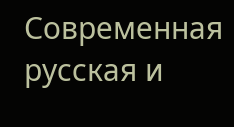Современная русская и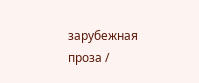зарубежная проза /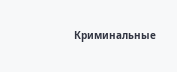Криминальные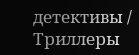детективы / Триллеры